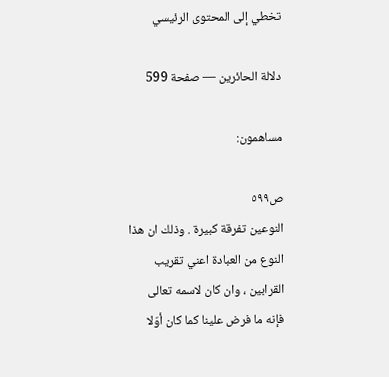تخطي إلى المحتوى الرئيسي

دلالة الحائرين — صفحة 599

مساهمون:

ص٥٩٩
النوعين تفرقة كبيرة . وذلك ان هذا النوع من العبادة اعني تقريب القرابين ، وان كان لاسمه تعالى فإنه ما فرض علينا كما كان أوّلا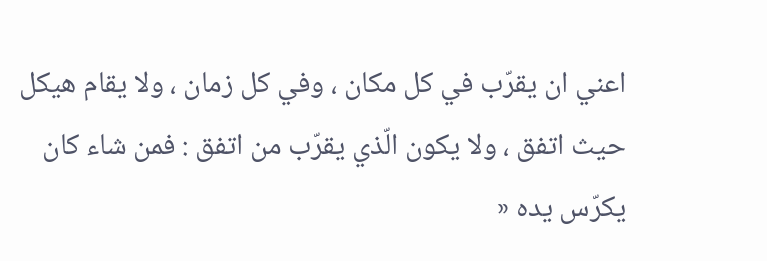اعني ان يقرّب في كل مكان ، وفي كل زمان ، ولا يقام هيكل حيث اتفق ، ولا يكون الّذي يقرّب من اتفق : فمن شاء كان يكرّس يده «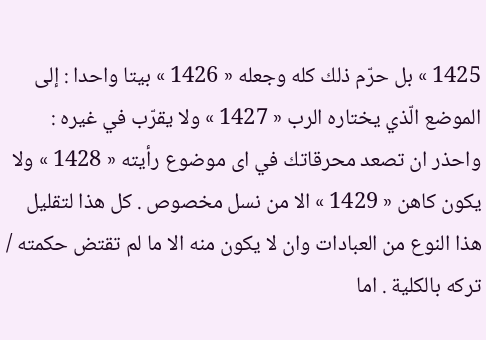1425 » بل حرّم ذلك كله وجعله « 1426 » بيتا واحدا : إلى الموضع الّذي يختاره الرب « 1427 » ولا يقرّب في غيره : واحذر ان تصعد محرقاتك في اى موضوع رأيته « 1428 » ولا يكون كاهن « 1429 » الا من نسل مخصوص . كل هذا لتقليل هذا النوع من العبادات وان لا يكون منه الا ما لم تقتض حكمته / تركه بالكلية . اما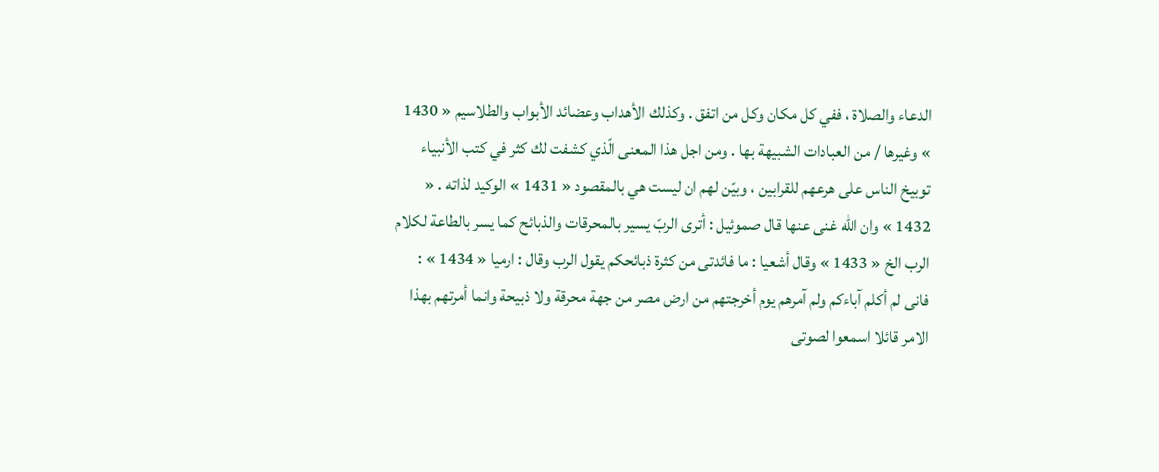الدعاء والصلاة ، ففي كل مكان وكل من اتفق . وكذلك الأهداب وعضائد الأبواب والطلاسيم « 1430 » وغيرها / من العبادات الشبيهة بها . ومن اجل هذا المعنى الّذي كشفت لك كثر في كتب الأنبياء توبيخ الناس على هرعهم للقرابين ، وبيّن لهم ان ليست هي بالمقصود « 1431 » الوكيد لذاته . « 1432 » وان اللّه غنى عنها قال صموئيل : أترى الربّ يسير بالمحرقات والذبائح كما يسر بالطاعة لكلام الرب الخ « 1433 » وقال أشعيا : ما فائدتى من كثرة ذبائحكم يقول الرب وقال : ارميا « 1434 » : فانى لم أكلم آباءكم ولم آمرهم يوم أخرجتهم من ارض مصر من جهة محرقة ولا ذبيحة وانما أمرتهم بهذا الامر قائلا اسمعوا لصوتى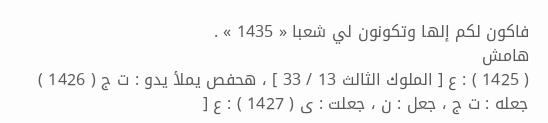فاكون لكم إلها وتكونون لي شعبا « 1435 » .
هامش
( 1425 ) : ع [ الملوك الثالث 13 / 33 ] ، هحفص يملأ يدو : ت ج ( 1426 ) جعله : ت ج ، جعل : ن ، جعلت : ى ( 1427 ) : ع [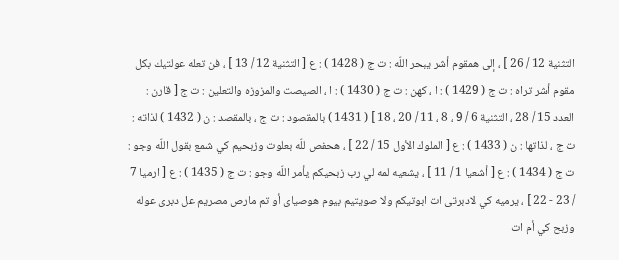التثنية 12 / 26 ] ، إلى همقوم أشر يبحر اللّه : ت ج ( 1428 ) : ع [ التثنية 12 / 13 ] ، فن تعله عولتيك بكل مقوم أشر تراه : ت ج ( 1429 ) : ا ، كهن : ت ج ( 1430 ) : ا ، الصيصت والمزوزه والتعلين : ت ج [ قارن : العدد 15 / 28 ، التثنية 6 / 9 ، 8 ، 11 / 20 ، 18 ] ( 1431 ) بالمقصود : ت ج ، بالمقصد : ن ( 1432 ) لذاته : ت ج ، لذاتها : ن ( 1433 ) : ع [ الملوك الأول 15 / 22 ] ، هحفص للّه بعلوت وزبحيم كي شمع بقول اللّه وجو : ت ج ( 1434 ) : ع [ أشعيا 1 / 11 ] ، يشعيه لمه لي رب زبحيكم يأمر اللّه وجو : ت ج ( 1435 ) : ع [ ارميا 7 / 23 - 22 ] ، يرميه كي لادبرتى ات ابوتيكم ولا صويتيم بيوم هوصياى أو تم مارص مصريم عل دبرى عوله وزبح كي أم ات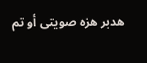هدبر هزه صويتى أو تم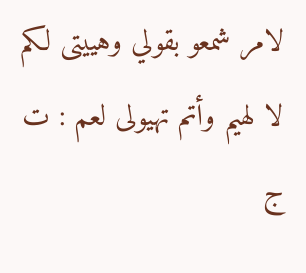لامر شمعو بقولي وهييتى لكم لا لهيم وأتم تهيولى لعم : ت ج